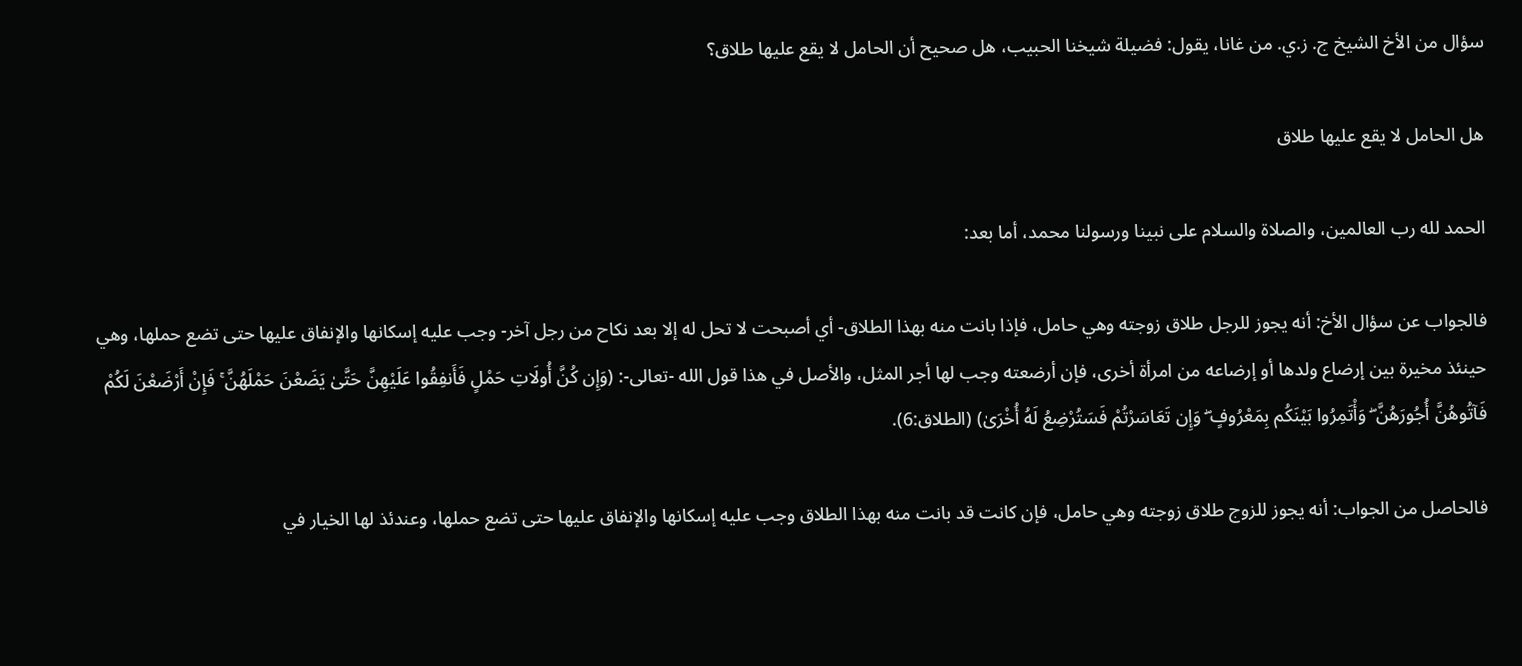سؤال من الأخ الشيخ ج. ز.ي. من غانا، يقول: فضيلة شيخنا الحبيب، هل صحيح أن الحامل لا يقع عليها طلاق؟

هل الحامل لا يقع عليها طلاق

الحمد لله رب العالمين، والصلاة والسلام على نبينا ورسولنا محمد، أما بعد:

فالجواب عن سؤال الأخ: أنه يجوز للرجل طلاق زوجته وهي حامل، فإذا بانت منه بهذا الطلاق- أي أصبحت لا تحل له إلا بعد نكاح من رجل آخر- وجب عليه إسكانها والإنفاق عليها حتى تضع حملها، وهي حينئذ مخيرة بين إرضاع ولدها أو إرضاعه من امرأة أخرى، فإن أرضعته وجب لها أجر المثل، والأصل في هذا قول الله -تعالى-: (وَإِن كُنَّ أُولَاتِ حَمْلٍ فَأَنفِقُوا عَلَيْهِنَّ حَتَّىٰ يَضَعْنَ حَمْلَهُنَّ ۚ فَإِنْ أَرْضَعْنَ لَكُمْ فَآتُوهُنَّ أُجُورَهُنَّ ۖ وَأْتَمِرُوا بَيْنَكُم بِمَعْرُوفٍ ۖ وَإِن تَعَاسَرْتُمْ فَسَتُرْضِعُ لَهُ أُخْرَىٰ) (الطلاق:6).

فالحاصل من الجواب: أنه يجوز للزوج طلاق زوجته وهي حامل، فإن كانت قد بانت منه بهذا الطلاق وجب عليه إسكانها والإنفاق عليها حتى تضع حملها، وعندئذ لها الخيار في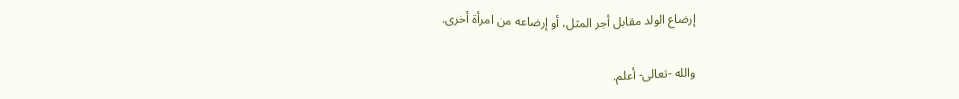إرضاع الولد مقابل أجر المثل، أو إرضاعه من امرأة أخرى.

والله -تعالى- أعلم.